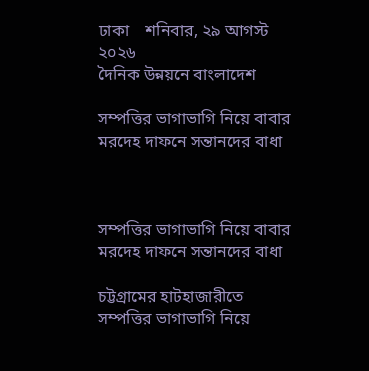ঢাকা    শনিবার, ২৯ আগস্ট ২০২৬
দৈনিক উন্নয়নে বাংলাদেশ

সম্পত্তির ভাগাভাগি নিয়ে বাবার মরদেহ দাফনে সন্তানদের বাধা



সম্পত্তির ভাগাভাগি নিয়ে বাবার মরদেহ দাফনে সন্তানদের বাধা

চট্টগ্রামের হাটহাজারীতে সম্পত্তির ভাগাভাগি নিয়ে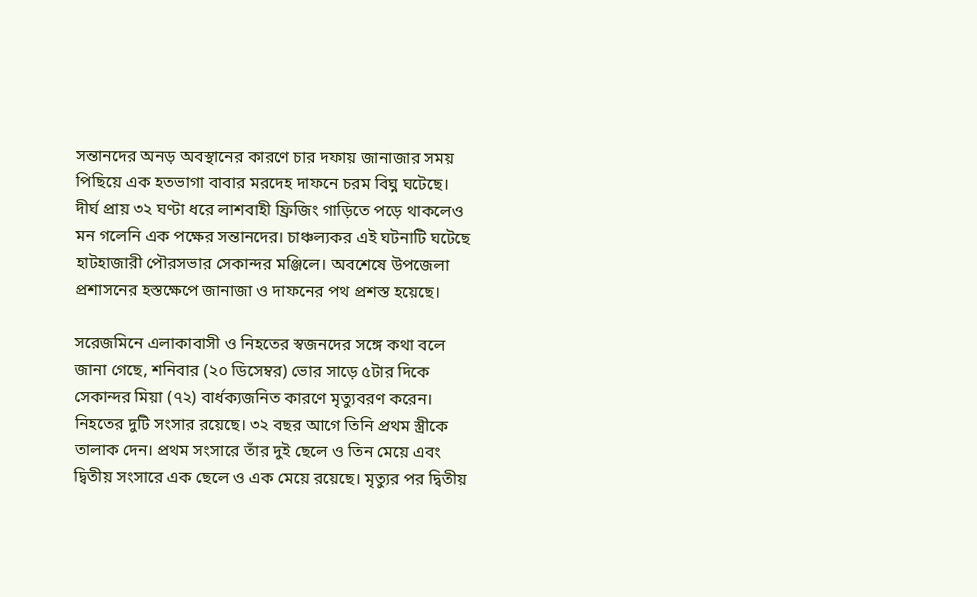সন্তানদের অনড় অবস্থানের কারণে চার দফায় জানাজার সময় পিছিয়ে এক হতভাগা বাবার মরদেহ দাফনে চরম বিঘ্ন ঘটেছে। দীর্ঘ প্রায় ৩২ ঘণ্টা ধরে লাশবাহী ফ্রিজিং গাড়িতে পড়ে থাকলেও মন গলেনি এক পক্ষের সন্তানদের। চাঞ্চল্যকর এই ঘটনাটি ঘটেছে হাটহাজারী পৌরসভার সেকান্দর মঞ্জিলে। অবশেষে উপজেলা প্রশাসনের হস্তক্ষেপে জানাজা ও দাফনের পথ প্রশস্ত হয়েছে।

সরেজমিনে এলাকাবাসী ও নিহতের স্বজনদের সঙ্গে কথা বলে জানা গেছে, শনিবার (২০ ডিসেম্বর) ভোর সাড়ে ৫টার দিকে সেকান্দর মিয়া (৭২) বার্ধক্যজনিত কারণে মৃত্যুবরণ করেন। নিহতের দুটি সংসার রয়েছে। ৩২ বছর আগে তিনি প্রথম স্ত্রীকে তালাক দেন। প্রথম সংসারে তাঁর দুই ছেলে ও তিন মেয়ে এবং দ্বিতীয় সংসারে এক ছেলে ও এক মেয়ে রয়েছে। মৃত্যুর পর দ্বিতীয়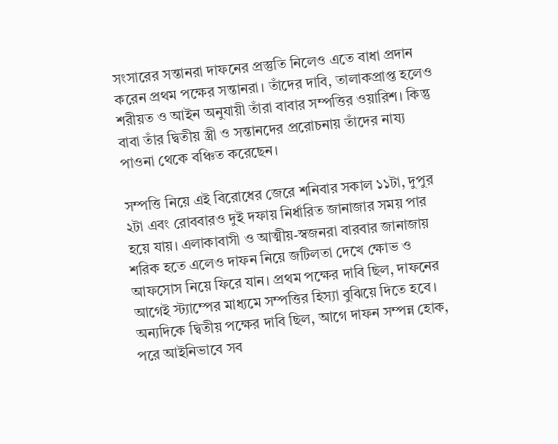সংসারের সন্তানরা দাফনের প্রস্তুতি নিলেও এতে বাধা প্রদান করেন প্রথম পক্ষের সন্তানরা। তাঁদের দাবি, তালাকপ্রাপ্ত হলেও শরীয়ত ও আইন অনুযায়ী তাঁরা বাবার সম্পত্তির ওয়ারিশ। কিন্তু বাবা তাঁর দ্বিতীয় স্ত্রী ও সন্তানদের প্ররোচনায় তাঁদের নায্য পাওনা থেকে বঞ্চিত করেছেন।

সম্পত্তি নিয়ে এই বিরোধের জেরে শনিবার সকাল ১১টা, দুপুর ২টা এবং রোববারও দুই দফায় নির্ধারিত জানাজার সময় পার হয়ে যায়। এলাকাবাসী ও আত্মীয়-স্বজনরা বারবার জানাজায় শরিক হতে এলেও দাফন নিয়ে জটিলতা দেখে ক্ষোভ ও আফসোস নিয়ে ফিরে যান। প্রথম পক্ষের দাবি ছিল, দাফনের আগেই স্ট্যাম্পের মাধ্যমে সম্পত্তির হিস্যা বুঝিয়ে দিতে হবে। অন্যদিকে দ্বিতীয় পক্ষের দাবি ছিল, আগে দাফন সম্পন্ন হোক, পরে আইনিভাবে সব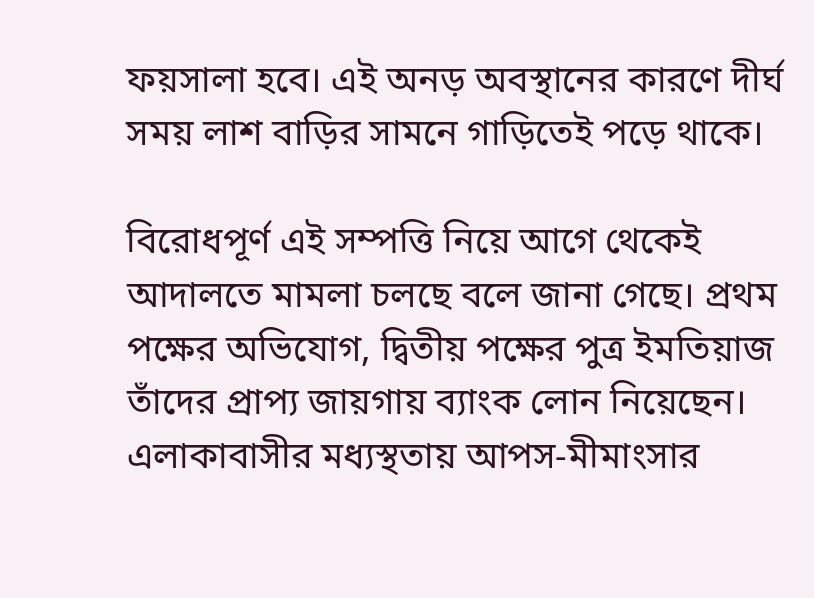ফয়সালা হবে। এই অনড় অবস্থানের কারণে দীর্ঘ সময় লাশ বাড়ির সামনে গাড়িতেই পড়ে থাকে।

বিরোধপূর্ণ এই সম্পত্তি নিয়ে আগে থেকেই আদালতে মামলা চলছে বলে জানা গেছে। প্রথম পক্ষের অভিযোগ, দ্বিতীয় পক্ষের পুত্র ইমতিয়াজ তাঁদের প্রাপ্য জায়গায় ব্যাংক লোন নিয়েছেন। এলাকাবাসীর মধ্যস্থতায় আপস-মীমাংসার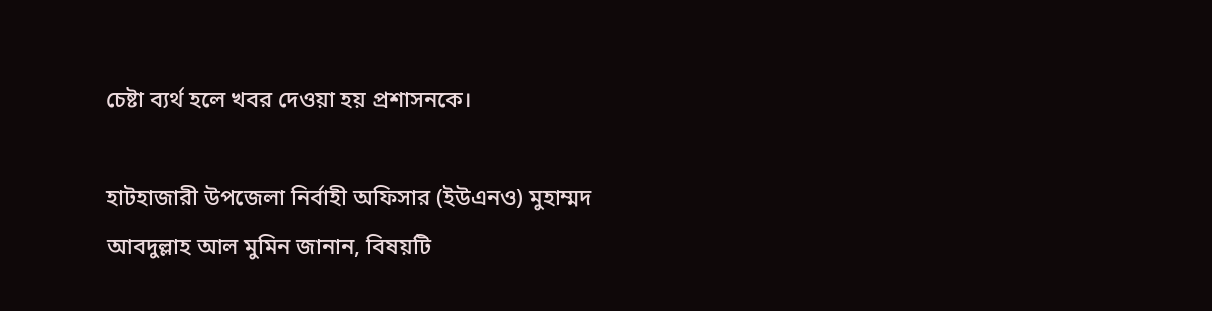চেষ্টা ব্যর্থ হলে খবর দেওয়া হয় প্রশাসনকে।

হাটহাজারী উপজেলা নির্বাহী অফিসার (ইউএনও) মুহাম্মদ আবদুল্লাহ আল মুমিন জানান, বিষয়টি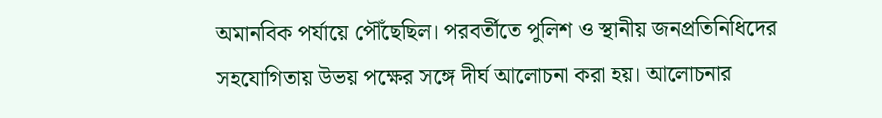অমানবিক পর্যায়ে পৌঁছেছিল। পরবর্তীতে পুলিশ ও স্থানীয় জনপ্রতিনিধিদের সহযোগিতায় উভয় পক্ষের সঙ্গে দীর্ঘ আলোচনা করা হয়। আলোচনার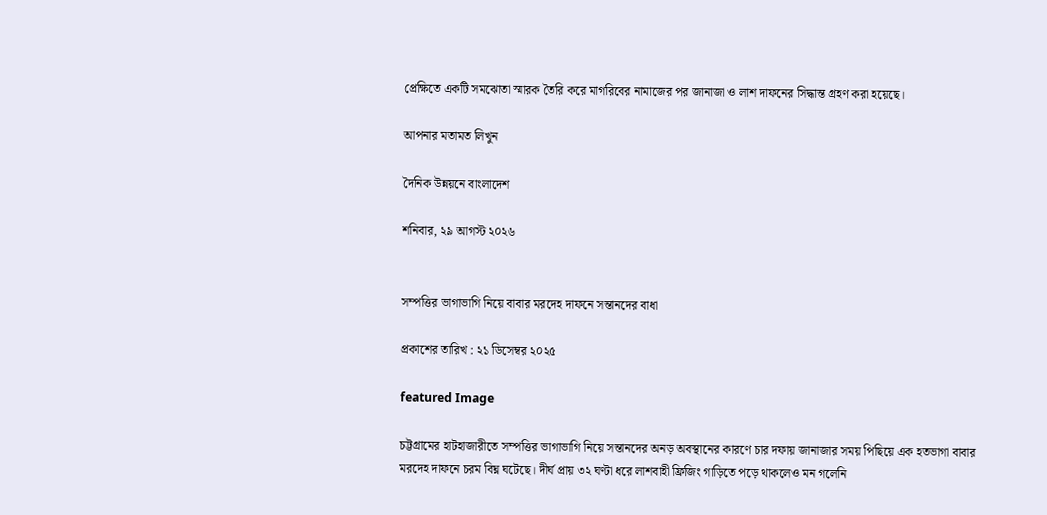প্রেক্ষিতে একটি সমঝোতা স্মারক তৈরি করে মাগরিবের নামাজের পর জানাজা ও লাশ দাফনের সিদ্ধান্ত গ্রহণ করা হয়েছে।

আপনার মতামত লিখুন

দৈনিক উন্নয়নে বাংলাদেশ

শনিবার, ২৯ আগস্ট ২০২৬


সম্পত্তির ভাগাভাগি নিয়ে বাবার মরদেহ দাফনে সন্তানদের বাধা

প্রকাশের তারিখ : ২১ ডিসেম্বর ২০২৫

featured Image

চট্টগ্রামের হাটহাজারীতে সম্পত্তির ভাগাভাগি নিয়ে সন্তানদের অনড় অবস্থানের কারণে চার দফায় জানাজার সময় পিছিয়ে এক হতভাগা বাবার মরদেহ দাফনে চরম বিঘ্ন ঘটেছে। দীর্ঘ প্রায় ৩২ ঘণ্টা ধরে লাশবাহী ফ্রিজিং গাড়িতে পড়ে থাকলেও মন গলেনি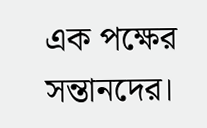এক পক্ষের সন্তানদের।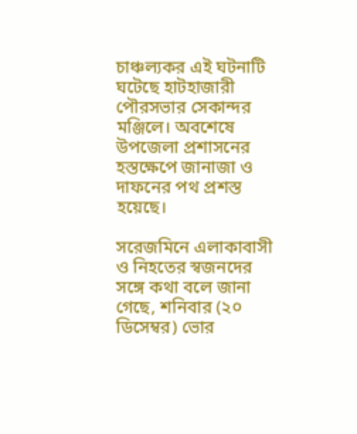চাঞ্চল্যকর এই ঘটনাটি ঘটেছে হাটহাজারী পৌরসভার সেকান্দর মঞ্জিলে। অবশেষে উপজেলা প্রশাসনের হস্তক্ষেপে জানাজা ও দাফনের পথ প্রশস্ত হয়েছে।

সরেজমিনে এলাকাবাসী ও নিহতের স্বজনদের সঙ্গে কথা বলে জানা গেছে, শনিবার (২০ ডিসেম্বর) ভোর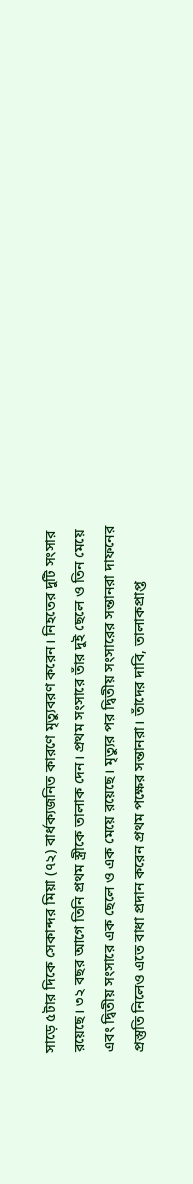সাড়ে ৫টার দিকে সেকান্দর মিয়া (৭২) বার্ধক্যজনিত কারণে মৃত্যুবরণ করেন। নিহতের দুটি সংসার রয়েছে। ৩২ বছর আগে তিনি প্রথম স্ত্রীকে তালাক দেন। প্রথম সংসারে তাঁর দুই ছেলে ও তিন মেয়ে এবং দ্বিতীয় সংসারে এক ছেলে ও এক মেয়ে রয়েছে। মৃত্যুর পর দ্বিতীয় সংসারের সন্তানরা দাফনের প্রস্তুতি নিলেও এতে বাধা প্রদান করেন প্রথম পক্ষের সন্তানরা। তাঁদের দাবি, তালাকপ্রাপ্ত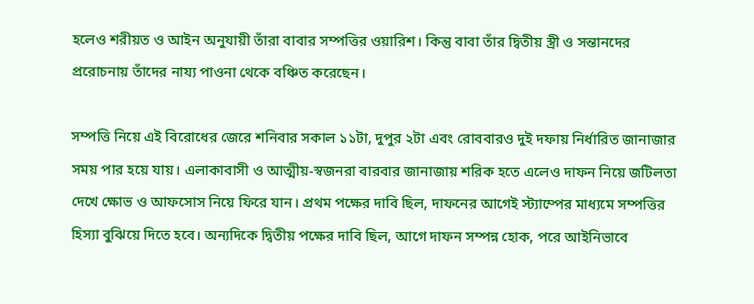হলেও শরীয়ত ও আইন অনুযায়ী তাঁরা বাবার সম্পত্তির ওয়ারিশ। কিন্তু বাবা তাঁর দ্বিতীয় স্ত্রী ও সন্তানদের প্ররোচনায় তাঁদের নায্য পাওনা থেকে বঞ্চিত করেছেন।

সম্পত্তি নিয়ে এই বিরোধের জেরে শনিবার সকাল ১১টা, দুপুর ২টা এবং রোববারও দুই দফায় নির্ধারিত জানাজার সময় পার হয়ে যায়। এলাকাবাসী ও আত্মীয়-স্বজনরা বারবার জানাজায় শরিক হতে এলেও দাফন নিয়ে জটিলতা দেখে ক্ষোভ ও আফসোস নিয়ে ফিরে যান। প্রথম পক্ষের দাবি ছিল, দাফনের আগেই স্ট্যাম্পের মাধ্যমে সম্পত্তির হিস্যা বুঝিয়ে দিতে হবে। অন্যদিকে দ্বিতীয় পক্ষের দাবি ছিল, আগে দাফন সম্পন্ন হোক, পরে আইনিভাবে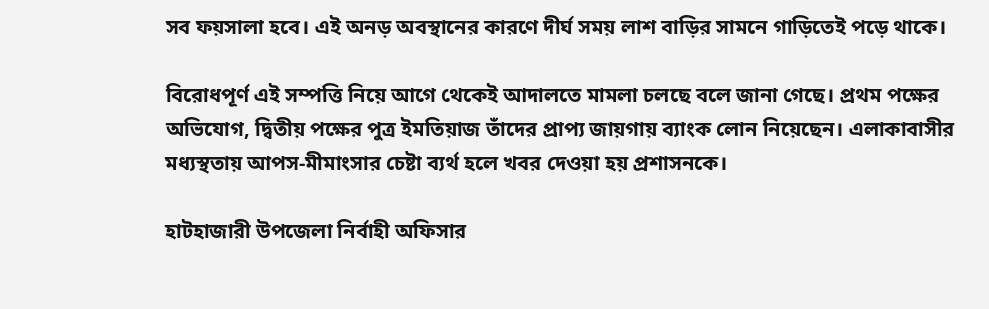সব ফয়সালা হবে। এই অনড় অবস্থানের কারণে দীর্ঘ সময় লাশ বাড়ির সামনে গাড়িতেই পড়ে থাকে।

বিরোধপূর্ণ এই সম্পত্তি নিয়ে আগে থেকেই আদালতে মামলা চলছে বলে জানা গেছে। প্রথম পক্ষের অভিযোগ, দ্বিতীয় পক্ষের পুত্র ইমতিয়াজ তাঁদের প্রাপ্য জায়গায় ব্যাংক লোন নিয়েছেন। এলাকাবাসীর মধ্যস্থতায় আপস-মীমাংসার চেষ্টা ব্যর্থ হলে খবর দেওয়া হয় প্রশাসনকে।

হাটহাজারী উপজেলা নির্বাহী অফিসার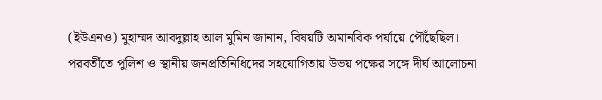(ইউএনও) মুহাম্মদ আবদুল্লাহ আল মুমিন জানান, বিষয়টি অমানবিক পর্যায়ে পৌঁছেছিল। পরবর্তীতে পুলিশ ও স্থানীয় জনপ্রতিনিধিদের সহযোগিতায় উভয় পক্ষের সঙ্গে দীর্ঘ আলোচনা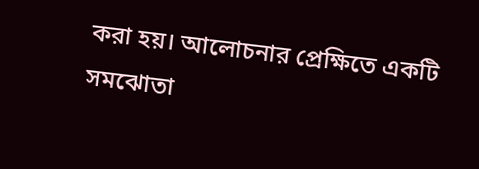করা হয়। আলোচনার প্রেক্ষিতে একটি সমঝোতা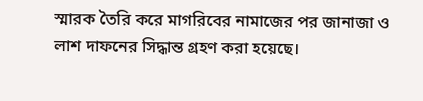স্মারক তৈরি করে মাগরিবের নামাজের পর জানাজা ও লাশ দাফনের সিদ্ধান্ত গ্রহণ করা হয়েছে।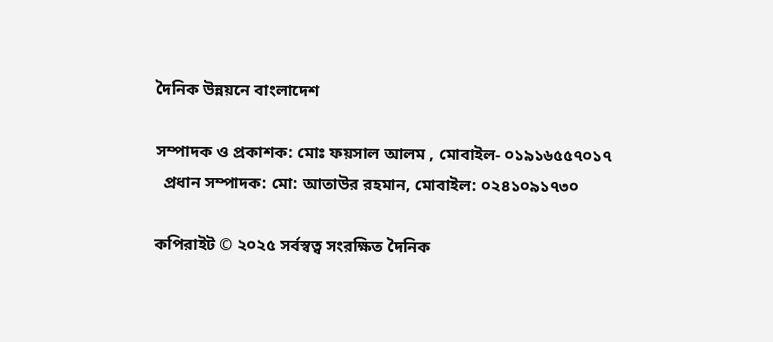দৈনিক উন্নয়নে বাংলাদেশ

সম্পাদক ও প্রকাশক: মোঃ ফয়সাল আলম , মোবাইল- ০১৯১৬৫৫৭০১৭
  প্রধান সম্পাদক: মো: আতাউর রহমান, মোবাইল: ০২৪১০৯১৭৩০

কপিরাইট © ২০২৫ সর্বস্বত্ব সংরক্ষিত দৈনিক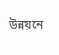উন্নয়নে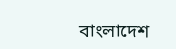বাংলাদেশ